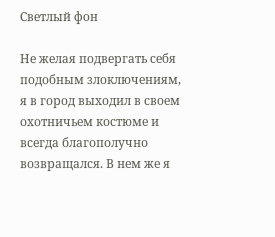Светлый фон

Не желая подвергать себя подобным злоключениям, я в город выходил в своем охотничьем костюме и всегда благополучно возвращался. В нем же я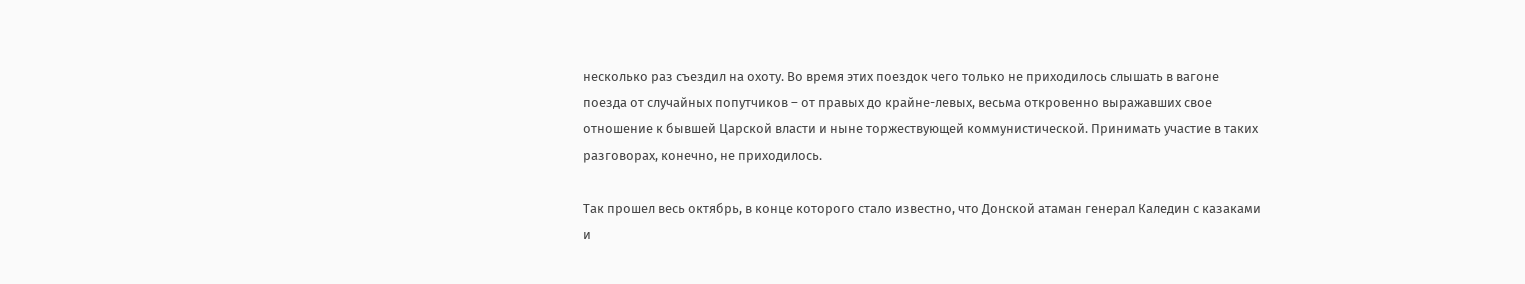несколько раз съездил на охоту. Во время этих поездок чего только не приходилось слышать в вагоне поезда от случайных попутчиков – от правых до крайне-левых, весьма откровенно выражавших свое отношение к бывшей Царской власти и ныне торжествующей коммунистической. Принимать участие в таких разговорах, конечно, не приходилось.

Так прошел весь октябрь, в конце которого стало известно, что Донской атаман генерал Каледин с казаками и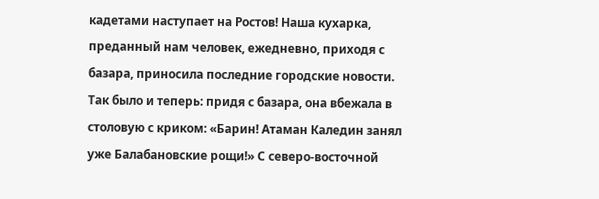кадетами наступает на Ростов! Наша кухарка, преданный нам человек, ежедневно, приходя с базара, приносила последние городские новости. Так было и теперь: придя с базара, она вбежала в столовую с криком: «Барин! Атаман Каледин занял уже Балабановские рощи!» С северо-восточной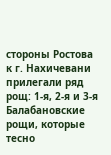стороны Ростова к г. Нахичевани прилегали ряд рощ: 1-я, 2-я и 3-я Балабановские рощи, которые тесно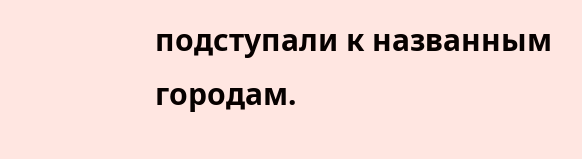подступали к названным городам.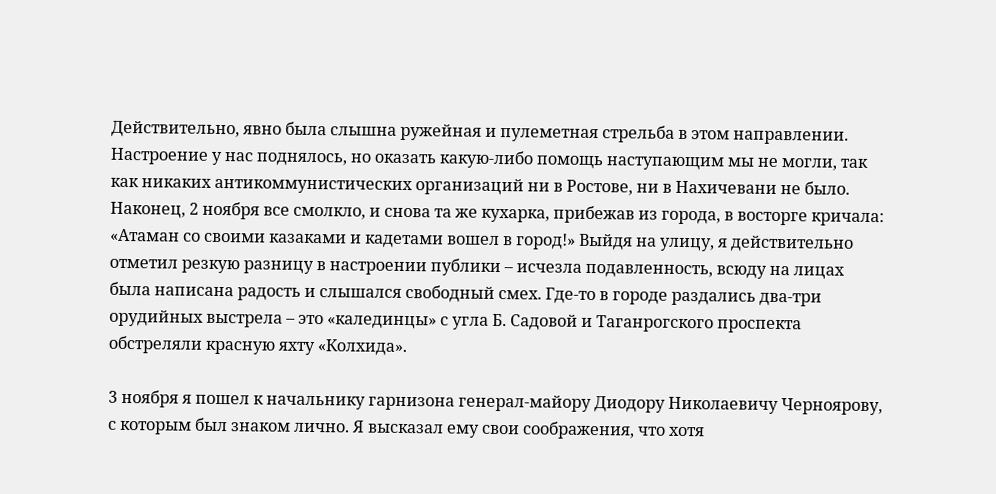Действительно, явно была слышна ружейная и пулеметная стрельба в этом направлении. Настроение у нас поднялось, но оказать какую-либо помощь наступающим мы не могли, так как никаких антикоммунистических организаций ни в Ростове, ни в Нахичевани не было. Наконец, 2 ноября все смолкло, и снова та же кухарка, прибежав из города, в восторге кричала: «Атаман со своими казаками и кадетами вошел в город!» Выйдя на улицу, я действительно отметил резкую разницу в настроении публики – исчезла подавленность, всюду на лицах была написана радость и слышался свободный смех. Где-то в городе раздались два-три орудийных выстрела – это «калединцы» с угла Б. Садовой и Таганрогского проспекта обстреляли красную яхту «Колхида».

3 ноября я пошел к начальнику гарнизона генерал-майору Диодору Николаевичу Черноярову, с которым был знаком лично. Я высказал ему свои соображения, что хотя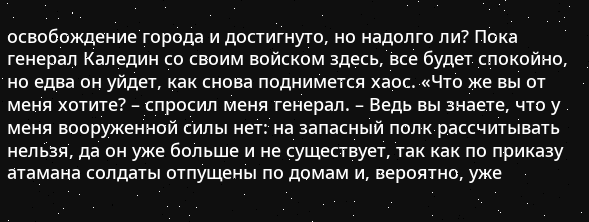освобождение города и достигнуто, но надолго ли? Пока генерал Каледин со своим войском здесь, все будет спокойно, но едва он уйдет, как снова поднимется хаос. «Что же вы от меня хотите? – спросил меня генерал. – Ведь вы знаете, что у меня вооруженной силы нет: на запасный полк рассчитывать нельзя, да он уже больше и не существует, так как по приказу атамана солдаты отпущены по домам и, вероятно, уже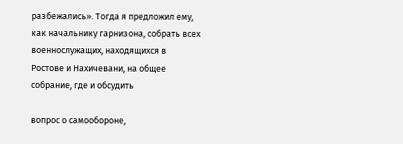разбежались». Тогда я предложил ему, как начальнику гарнизона, собрать всех военнослужащих, находящихся в Ростове и Нахичевани, на общее собрание, где и обсудить

вопрос о самообороне,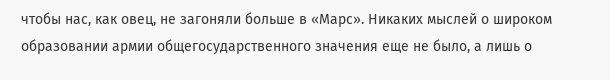чтобы нас, как овец, не загоняли больше в «Марс». Никаких мыслей о широком образовании армии общегосударственного значения еще не было, а лишь о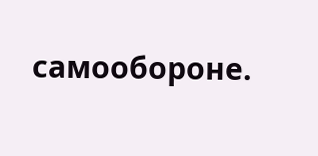самообороне.